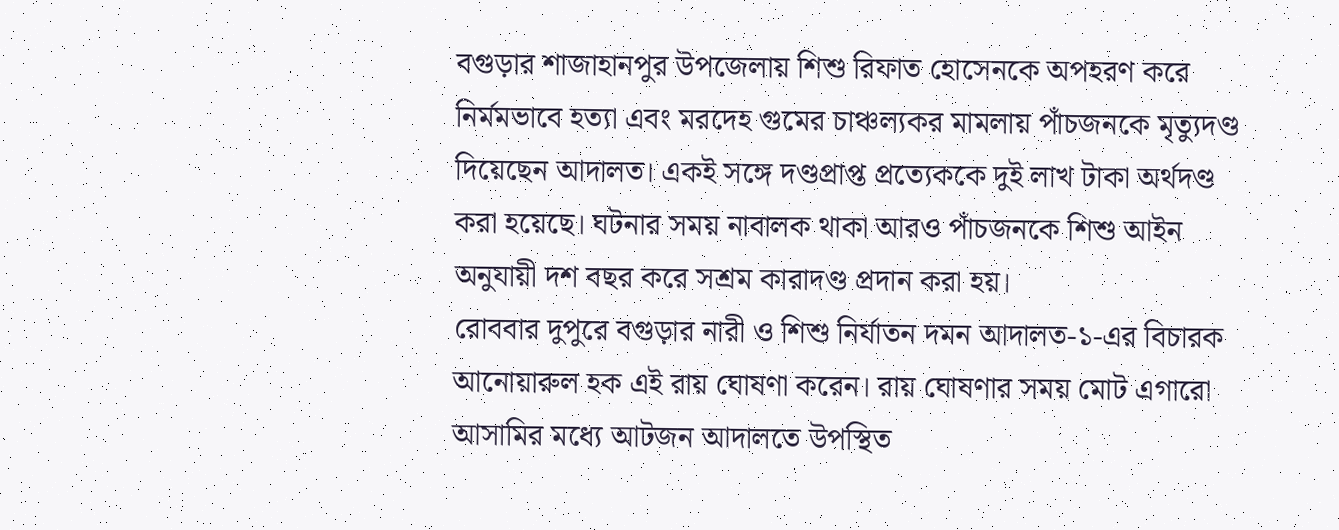বগুড়ার শাজাহানপুর উপজেলায় শিশু রিফাত হোসেনকে অপহরণ করে নির্মমভাবে হত্যা এবং মরদেহ গুমের চাঞ্চল্যকর মামলায় পাঁচজনকে মৃত্যুদণ্ড দিয়েছেন আদালত। একই সঙ্গে দণ্ডপ্রাপ্ত প্রত্যেককে দুই লাখ টাকা অর্থদণ্ড করা হয়েছে। ঘটনার সময় নাবালক থাকা আরও পাঁচজনকে শিশু আইন অনুযায়ী দশ বছর করে সশ্রম কারাদণ্ড প্রদান করা হয়।
রোববার দুপুরে বগুড়ার নারী ও শিশু নির্যাতন দমন আদালত-১-এর বিচারক আনোয়ারুল হক এই রায় ঘোষণা করেন। রায় ঘোষণার সময় মোট এগারো আসামির মধ্যে আটজন আদালতে উপস্থিত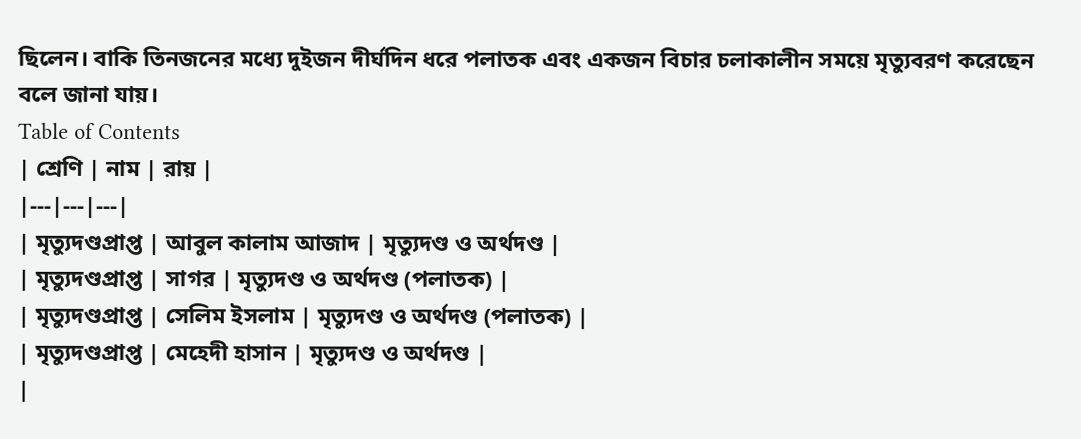ছিলেন। বাকি তিনজনের মধ্যে দুইজন দীর্ঘদিন ধরে পলাতক এবং একজন বিচার চলাকালীন সময়ে মৃত্যুবরণ করেছেন বলে জানা যায়।
Table of Contents
| শ্রেণি | নাম | রায় |
|---|---|---|
| মৃত্যুদণ্ডপ্রাপ্ত | আবুল কালাম আজাদ | মৃত্যুদণ্ড ও অর্থদণ্ড |
| মৃত্যুদণ্ডপ্রাপ্ত | সাগর | মৃত্যুদণ্ড ও অর্থদণ্ড (পলাতক) |
| মৃত্যুদণ্ডপ্রাপ্ত | সেলিম ইসলাম | মৃত্যুদণ্ড ও অর্থদণ্ড (পলাতক) |
| মৃত্যুদণ্ডপ্রাপ্ত | মেহেদী হাসান | মৃত্যুদণ্ড ও অর্থদণ্ড |
|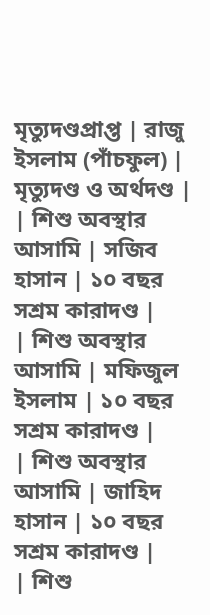মৃত্যুদণ্ডপ্রাপ্ত | রাজু ইসলাম (পাঁচফুল) | মৃত্যুদণ্ড ও অর্থদণ্ড |
| শিশু অবস্থার আসামি | সজিব হাসান | ১০ বছর সশ্রম কারাদণ্ড |
| শিশু অবস্থার আসামি | মফিজুল ইসলাম | ১০ বছর সশ্রম কারাদণ্ড |
| শিশু অবস্থার আসামি | জাহিদ হাসান | ১০ বছর সশ্রম কারাদণ্ড |
| শিশু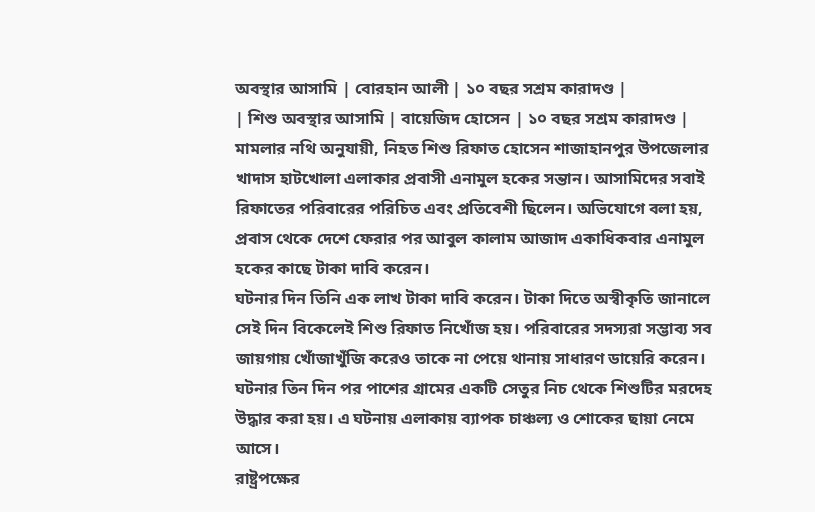অবস্থার আসামি | বোরহান আলী | ১০ বছর সশ্রম কারাদণ্ড |
| শিশু অবস্থার আসামি | বায়েজিদ হোসেন | ১০ বছর সশ্রম কারাদণ্ড |
মামলার নথি অনুযায়ী, নিহত শিশু রিফাত হোসেন শাজাহানপুর উপজেলার খাদাস হাটখোলা এলাকার প্রবাসী এনামুল হকের সন্তান। আসামিদের সবাই রিফাতের পরিবারের পরিচিত এবং প্রতিবেশী ছিলেন। অভিযোগে বলা হয়, প্রবাস থেকে দেশে ফেরার পর আবুল কালাম আজাদ একাধিকবার এনামুল হকের কাছে টাকা দাবি করেন।
ঘটনার দিন তিনি এক লাখ টাকা দাবি করেন। টাকা দিতে অস্বীকৃতি জানালে সেই দিন বিকেলেই শিশু রিফাত নিখোঁজ হয়। পরিবারের সদস্যরা সম্ভাব্য সব জায়গায় খোঁজাখুঁজি করেও তাকে না পেয়ে থানায় সাধারণ ডায়েরি করেন।
ঘটনার তিন দিন পর পাশের গ্রামের একটি সেতুর নিচ থেকে শিশুটির মরদেহ উদ্ধার করা হয়। এ ঘটনায় এলাকায় ব্যাপক চাঞ্চল্য ও শোকের ছায়া নেমে আসে।
রাষ্ট্রপক্ষের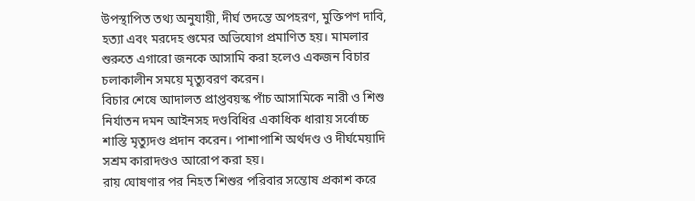উপস্থাপিত তথ্য অনুযায়ী, দীর্ঘ তদন্তে অপহরণ, মুক্তিপণ দাবি, হত্যা এবং মরদেহ গুমের অভিযোগ প্রমাণিত হয়। মামলার শুরুতে এগারো জনকে আসামি করা হলেও একজন বিচার চলাকালীন সময়ে মৃত্যুবরণ করেন।
বিচার শেষে আদালত প্রাপ্তবয়স্ক পাঁচ আসামিকে নারী ও শিশু নির্যাতন দমন আইনসহ দণ্ডবিধির একাধিক ধারায় সর্বোচ্চ শাস্তি মৃত্যুদণ্ড প্রদান করেন। পাশাপাশি অর্থদণ্ড ও দীর্ঘমেয়াদি সশ্রম কারাদণ্ডও আরোপ করা হয়।
রায় ঘোষণার পর নিহত শিশুর পরিবার সন্তোষ প্রকাশ করে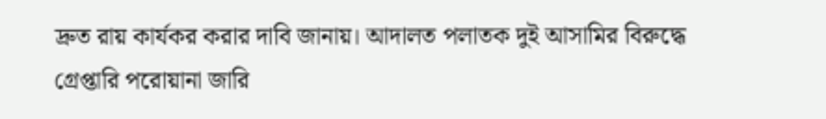দ্রুত রায় কার্যকর করার দাবি জানায়। আদালত পলাতক দুই আসামির বিরুদ্ধে গ্রেপ্তারি পরোয়ানা জারি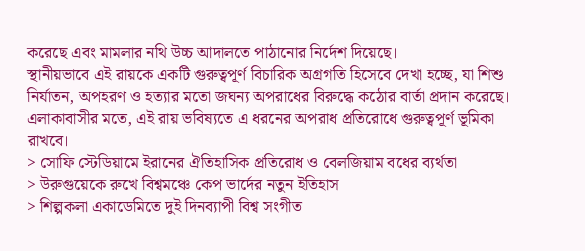করেছে এবং মামলার নথি উচ্চ আদালতে পাঠানোর নির্দেশ দিয়েছে।
স্থানীয়ভাবে এই রায়কে একটি গুরুত্বপূর্ণ বিচারিক অগ্রগতি হিসেবে দেখা হচ্ছে, যা শিশু নির্যাতন, অপহরণ ও হত্যার মতো জঘন্য অপরাধের বিরুদ্ধে কঠোর বার্তা প্রদান করেছে। এলাকাবাসীর মতে, এই রায় ভবিষ্যতে এ ধরনের অপরাধ প্রতিরোধে গুরুত্বপূর্ণ ভূমিকা রাখবে।
> সোফি স্টেডিয়ামে ইরানের ঐতিহাসিক প্রতিরোধ ও বেলজিয়াম বধের ব্যর্থতা
> উরুগুয়েকে রুখে বিশ্বমঞ্চে কেপ ভার্দের নতুন ইতিহাস
> শিল্পকলা একাডেমিতে দুই দিনব্যাপী বিশ্ব সংগীত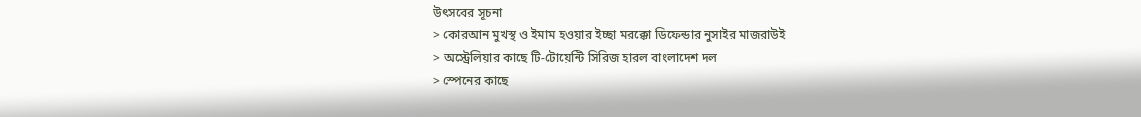উৎসবের সূচনা
> কোরআন মুখস্থ ও ইমাম হওয়ার ইচ্ছা মরক্কো ডিফেন্ডার নুসাইর মাজরাউই
> অস্ট্রেলিয়ার কাছে টি-টোয়েন্টি সিরিজ হারল বাংলাদেশ দল
> স্পেনের কাছে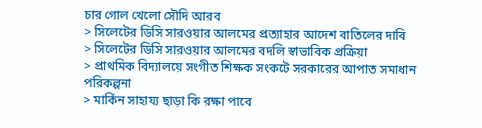চার গোল খেলো সৌদি আরব
> সিলেটের ডিসি সারওয়ার আলমের প্রত্যাহার আদেশ বাতিলের দাবি
> সিলেটের ডিসি সারওয়ার আলমের বদলি স্বাভাবিক প্রক্রিয়া
> প্রাথমিক বিদ্যালয়ে সংগীত শিক্ষক সংকটে সরকারের আপাত সমাধান পরিকল্পনা
> মার্কিন সাহায্য ছাড়া কি রক্ষা পাবে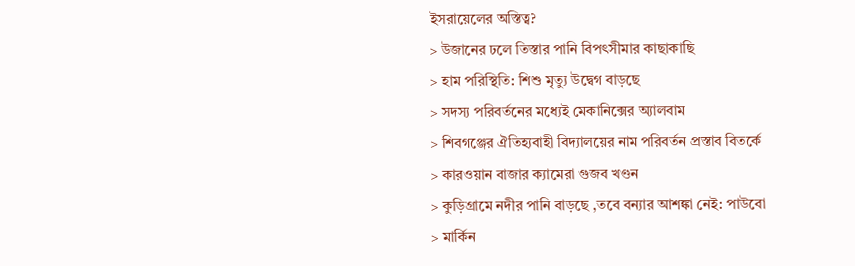ইসরায়েলের অস্তিত্ব?
> উজানের ঢলে তিস্তার পানি বিপৎসীমার কাছাকাছি
> হাম পরিস্থিতি: শিশু মৃত্যু উদ্বেগ বাড়ছে
> সদস্য পরিবর্তনের মধ্যেই মেকানিক্সের অ্যালবাম
> শিবগঞ্জের ঐতিহ্যবাহী বিদ্যালয়ের নাম পরিবর্তন প্রস্তাব বিতর্কে
> কারওয়ান বাজার ক্যামেরা গুজব খণ্ডন
> কুড়িগ্রামে নদীর পানি বাড়ছে ,তবে বন্যার আশঙ্কা নেই: পাউবো
> মার্কিন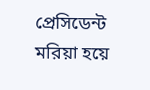প্রেসিডেন্ট মরিয়া হয়ে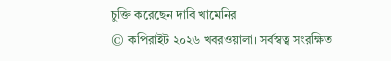চুক্তি করেছেন দাবি খামেনির
© কপিরাইট ২০২৬ খবরওয়ালা। সর্বস্বত্ব সংরক্ষিত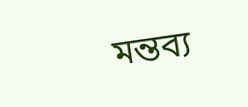মন্তব্য